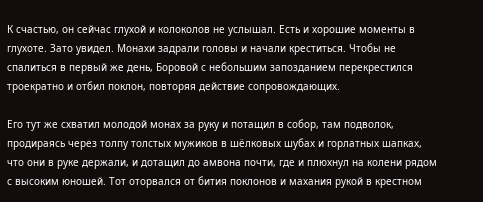К счастью, он сейчас глухой и колоколов не услышал. Есть и хорошие моменты в глухоте. Зато увидел. Монахи задрали головы и начали креститься. Чтобы не спалиться в первый же день, Боровой с небольшим запозданием перекрестился троекратно и отбил поклон, повторяя действие сопровождающих.

Его тут же схватил молодой монах за руку и потащил в собор, там подволок, продираясь через толпу толстых мужиков в шёлковых шубах и горлатных шапках, что они в руке держали, и дотащил до амвона почти, где и плюхнул на колени рядом с высоким юношей. Тот оторвался от бития поклонов и махания рукой в крестном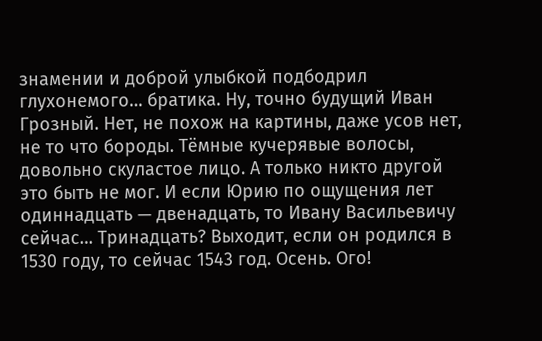знамении и доброй улыбкой подбодрил глухонемого… братика. Ну, точно будущий Иван Грозный. Нет, не похож на картины, даже усов нет, не то что бороды. Тёмные кучерявые волосы, довольно скуластое лицо. А только никто другой это быть не мог. И если Юрию по ощущения лет одиннадцать — двенадцать, то Ивану Васильевичу сейчас… Тринадцать? Выходит, если он родился в 1530 году, то сейчас 1543 год. Осень. Ого!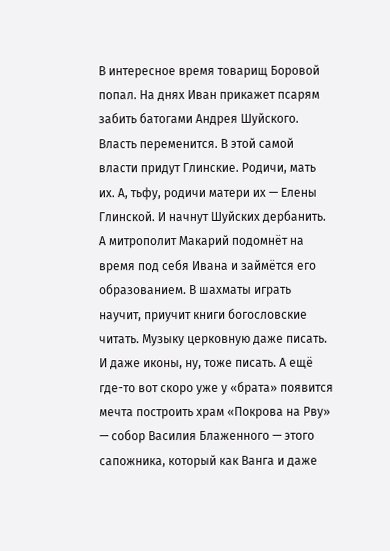В интересное время товарищ Боровой попал. На днях Иван прикажет псарям забить батогами Андрея Шуйского. Власть переменится. В этой самой власти придут Глинские. Родичи, мать их. А, тьфу, родичи матери их — Елены Глинской. И начнут Шуйских дербанить. А митрополит Макарий подомнёт на время под себя Ивана и займётся его образованием. В шахматы играть научит, приучит книги богословские читать. Музыку церковную даже писать. И даже иконы, ну, тоже писать. А ещё где-то вот скоро уже у «брата» появится мечта построить храм «Покрова на Рву» — собор Василия Блаженного — этого сапожника, который как Ванга и даже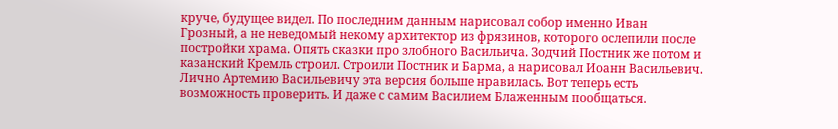круче, будущее видел. По последним данным нарисовал собор именно Иван Грозный, а не неведомый некому архитектор из фрязинов, которого ослепили после постройки храма. Опять сказки про злобного Васильича. Зодчий Постник же потом и казанский Кремль строил. Строили Постник и Барма, а нарисовал Иоанн Васильевич. Лично Артемию Васильевичу эта версия больше нравилась. Вот теперь есть возможность проверить. И даже с самим Василием Блаженным пообщаться.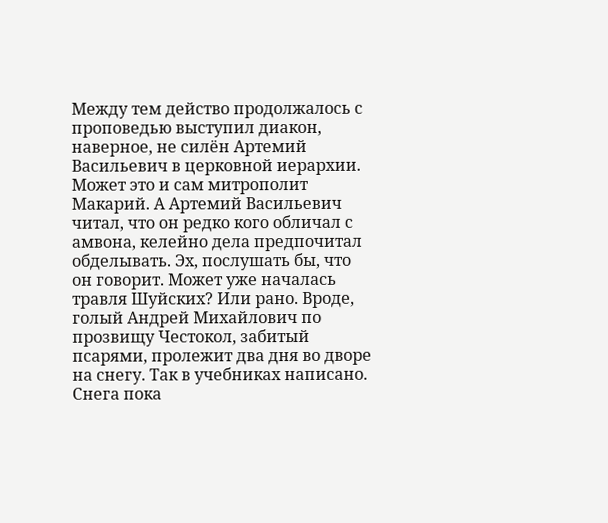Между тем действо продолжалось с проповедью выступил диакон, наверное, не силён Артемий Васильевич в церковной иерархии. Может это и сам митрополит Макарий. А Артемий Васильевич читал, что он редко кого обличал с амвона, келейно дела предпочитал обделывать. Эх, послушать бы, что он говорит. Может уже началась травля Шуйских? Или рано. Вроде, голый Андрей Михайлович по прозвищу Честокол, забитый псарями, пролежит два дня во дворе на снегу. Так в учебниках написано. Снега пока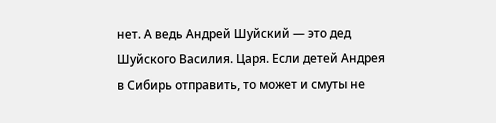нет. А ведь Андрей Шуйский — это дед Шуйского Василия. Царя. Если детей Андрея в Сибирь отправить, то может и смуты не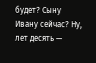будет? Сыну Ивану сейчас? Ну, лет десять —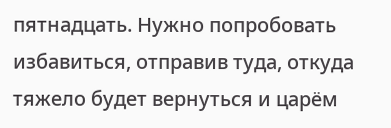пятнадцать. Нужно попробовать избавиться, отправив туда, откуда тяжело будет вернуться и царём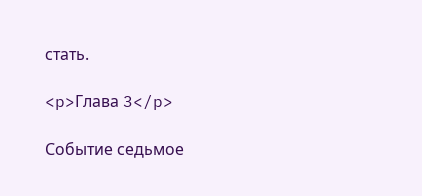стать.

<p>Глава 3</p>

Событие седьмое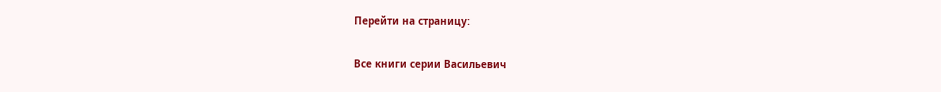Перейти на страницу:

Все книги серии Васильевич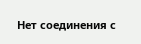Нет соединения с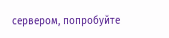сервером, попробуйте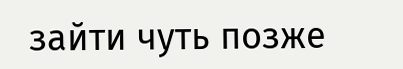зайти чуть позже